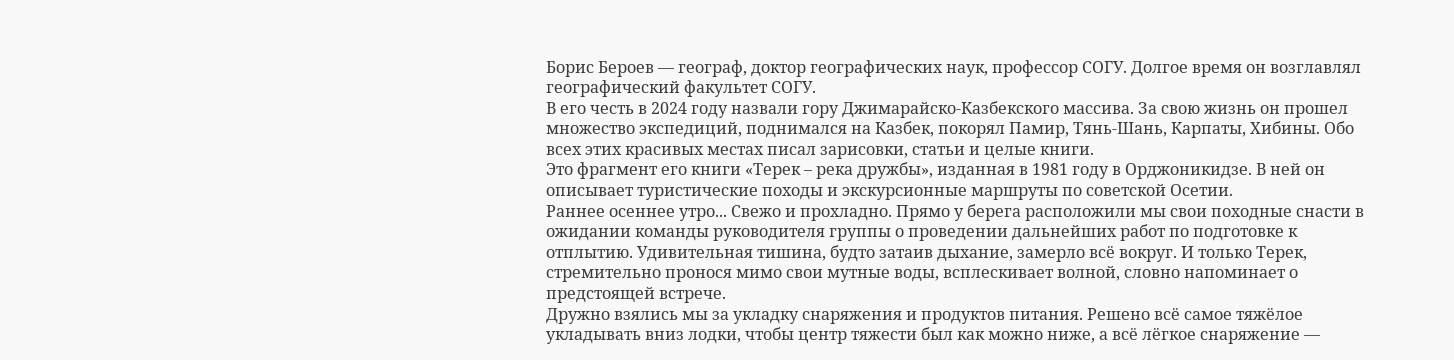Борис Бероев — географ, доктор географических наук, профессор СОГУ. Долгое время он возглавлял географический факультет СОГУ.
В его честь в 2024 году назвали гору Джимарайско-Казбекского массива. За свою жизнь он прошел множество экспедиций, поднимался на Казбек, покорял Памир, Тянь-Шань, Карпаты, Хибины. Обо всех этих красивых местах писал зарисовки, статьи и целые книги.
Это фрагмент его книги «Терек – река дружбы», изданная в 1981 году в Орджоникидзе. В ней он описывает туристические походы и экскурсионные маршруты по советской Осетии.
Раннее осеннее утро... Свежо и прохладно. Прямо у берега расположили мы свои походные снасти в ожидании команды руководителя группы о проведении дальнейших работ по подготовке к отплытию. Удивительная тишина, будто затаив дыхание, замерло всё вокруг. И только Терек, стремительно пронося мимо свои мутные воды, всплескивает волной, словно напоминает о предстоящей встрече.
Дружно взялись мы за укладку снаряжения и продуктов питания. Решено всё самое тяжёлое укладывать вниз лодки, чтобы центр тяжести был как можно ниже, а всё лёгкое снаряжение —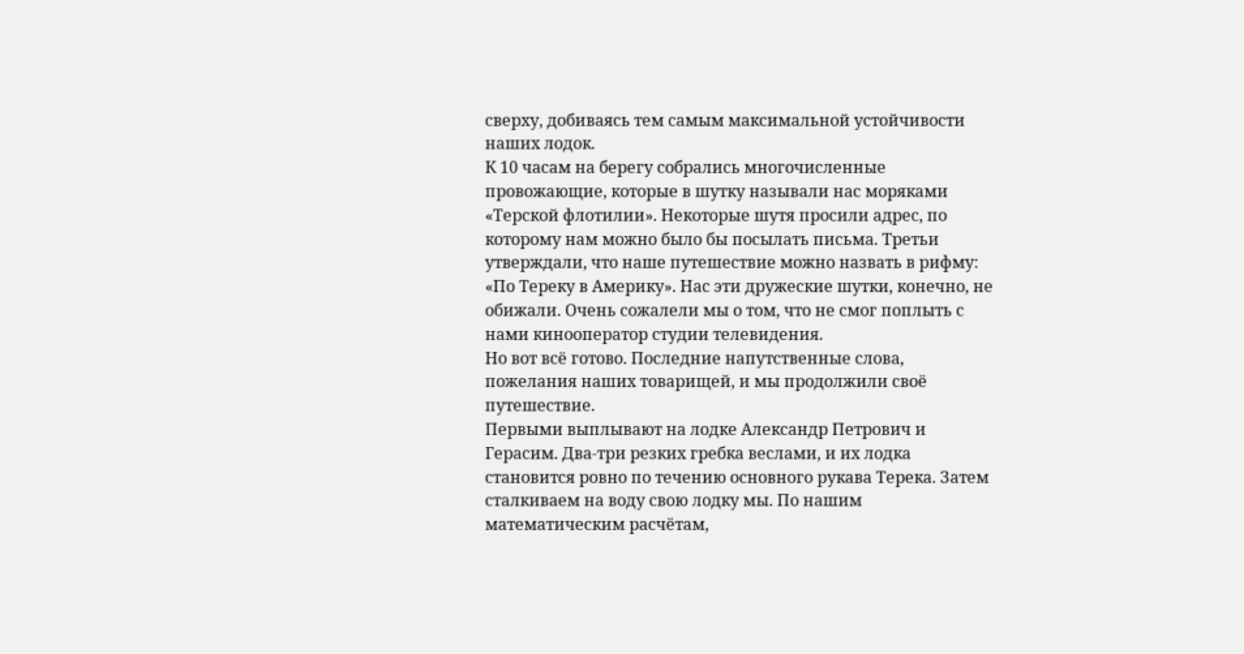сверху, добиваясь тем самым максимальной устойчивости наших лодок.
К 10 часам на берегу собрались многочисленные провожающие, которые в шутку называли нас моряками «Терской флотилии». Некоторые шутя просили адрес, по которому нам можно было бы посылать письма. Третьи утверждали, что наше путешествие можно назвать в рифму: «По Тереку в Америку». Нас эти дружеские шутки, конечно, не обижали. Очень сожалели мы о том, что не смог поплыть с нами кинооператор студии телевидения.
Но вот всё готово. Последние напутственные слова, пожелания наших товарищей, и мы продолжили своё путешествие.
Первыми выплывают на лодке Александр Петрович и Герасим. Два-три резких гребка веслами, и их лодка становится ровно по течению основного рукава Терека. Затем сталкиваем на воду свою лодку мы. По нашим математическим расчётам,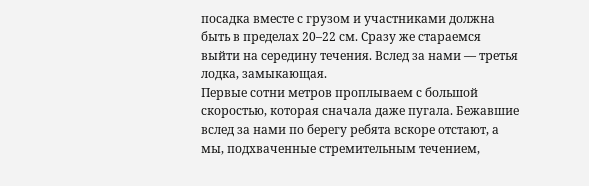посадка вместе с грузом и участниками должна быть в пределах 20–22 см. Сразу же стараемся выйти на середину течения. Вслед за нами — третья лодка, замыкающая.
Первые сотни метров проплываем с большой скоростью, которая сначала даже пугала. Бежавшие вслед за нами по берегу ребята вскоре отстают, а мы, подхваченные стремительным течением,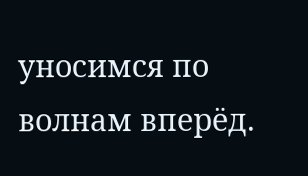уносимся по волнам вперёд.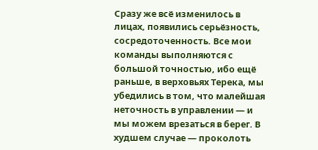Сразу же всё изменилось в лицах, появились серьёзность, сосредоточенность. Все мои команды выполняются с большой точностью, ибо ещё раньше, в верховьях Терека, мы убедились в том, что малейшая неточность в управлении — и мы можем врезаться в берег. В худшем случае — проколоть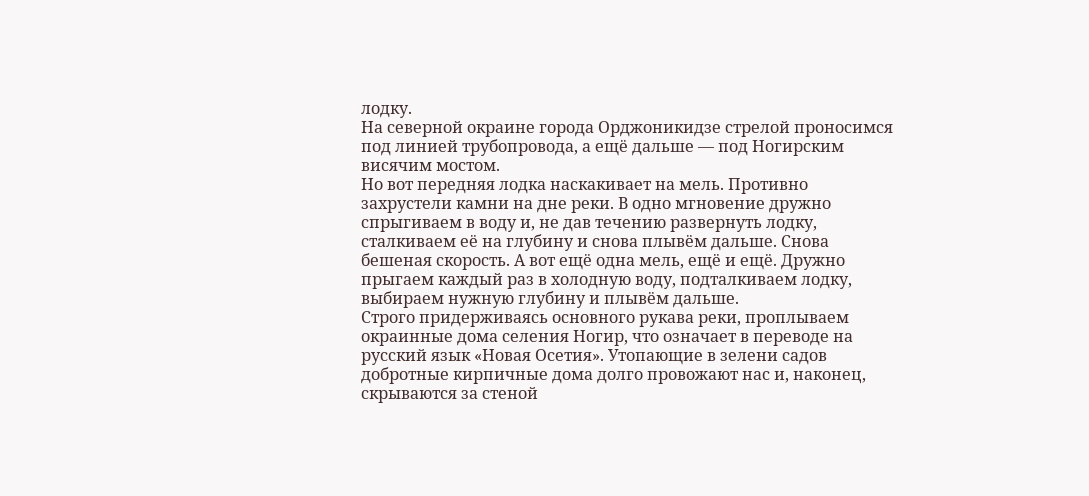лодку.
На северной окраине города Орджоникидзе стрелой проносимся под линией трубопровода, а ещё дальше — под Ногирским висячим мостом.
Но вот передняя лодка наскакивает на мель. Противно захрустели камни на дне реки. В одно мгновение дружно спрыгиваем в воду и, не дав течению развернуть лодку, сталкиваем её на глубину и снова плывём дальше. Снова бешеная скорость. А вот ещё одна мель, ещё и ещё. Дружно прыгаем каждый раз в холодную воду, подталкиваем лодку, выбираем нужную глубину и плывём дальше.
Строго придерживаясь основного рукава реки, проплываем окраинные дома селения Ногир, что означает в переводе на русский язык «Новая Осетия». Утопающие в зелени садов добротные кирпичные дома долго провожают нас и, наконец, скрываются за стеной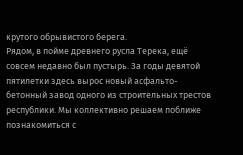крутого обрывистого берега.
Рядом, в пойме древнего русла Терека, ещё совсем недавно был пустырь. За годы девятой пятилетки здесь вырос новый асфальто-бетонный завод одного из строительных трестов республики. Мы коллективно решаем поближе познакомиться с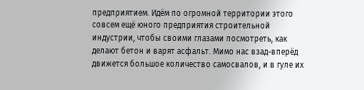предприятием. Идём по огромной территории этого совсем ещё юного предприятия строительной индустрии, чтобы своими глазами посмотреть, как делают бетон и варят асфальт. Мимо нас взад-вперёд движется большое количество самосвалов, и в гуле их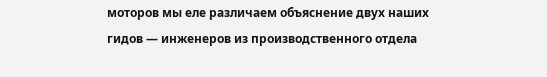моторов мы еле различаем объяснение двух наших гидов — инженеров из производственного отдела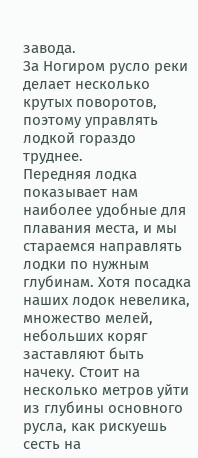завода.
За Ногиром русло реки делает несколько крутых поворотов, поэтому управлять лодкой гораздо труднее.
Передняя лодка показывает нам наиболее удобные для плавания места, и мы стараемся направлять лодки по нужным глубинам. Хотя посадка наших лодок невелика, множество мелей, небольших коряг заставляют быть начеку. Стоит на несколько метров уйти из глубины основного русла, как рискуешь сесть на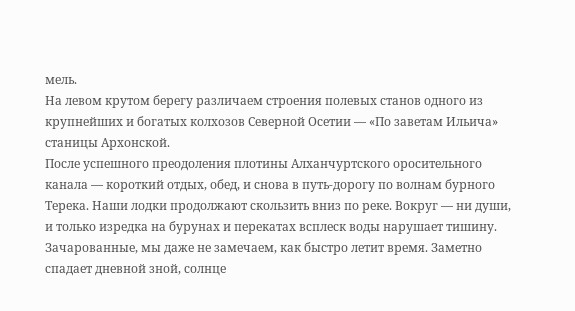мель.
На левом крутом берегу различаем строения полевых станов одного из крупнейших и богатых колхозов Северной Осетии — «По заветам Ильича» станицы Архонской.
После успешного преодоления плотины Алханчуртского оросительного канала — короткий отдых, обед, и снова в путь-дорогу по волнам бурного Терека. Наши лодки продолжают скользить вниз по реке. Вокруг — ни души, и только изредка на бурунах и перекатах всплеск воды нарушает тишину. Зачарованные, мы даже не замечаем, как быстро летит время. Заметно спадает дневной зной, солнце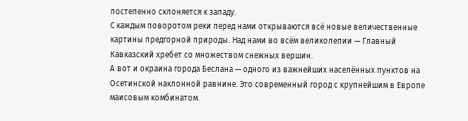постепенно склоняется к западу.
С каждым поворотом реки перед нами открываются всё новые величественные картины предгорной природы. Над нами во всём великолепии — Главный Кавказский хребет со множеством снежных вершин.
А вот и окраина города Беслана — одного из важнейших населённых пунктов на Осетинской наклонной равнине. Это современный город с крупнейшим в Европе маисовым комбинатом.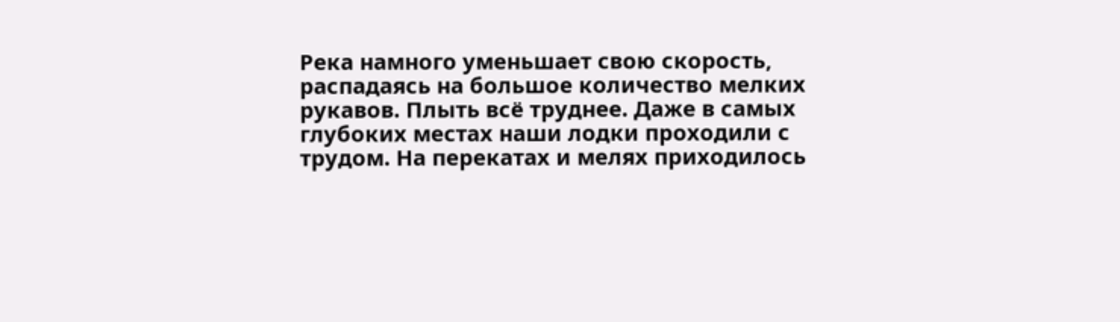Река намного уменьшает свою скорость, распадаясь на большое количество мелких рукавов. Плыть всё труднее. Даже в самых глубоких местах наши лодки проходили с трудом. На перекатах и мелях приходилось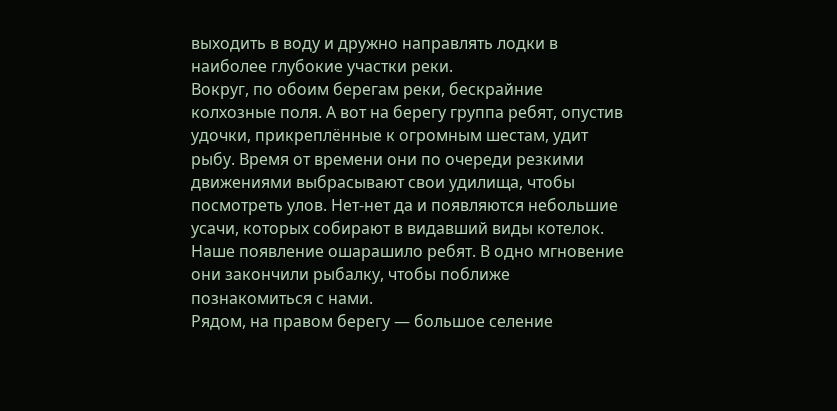выходить в воду и дружно направлять лодки в наиболее глубокие участки реки.
Вокруг, по обоим берегам реки, бескрайние колхозные поля. А вот на берегу группа ребят, опустив удочки, прикреплённые к огромным шестам, удит рыбу. Время от времени они по очереди резкими движениями выбрасывают свои удилища, чтобы посмотреть улов. Нет-нет да и появляются небольшие усачи, которых собирают в видавший виды котелок.
Наше появление ошарашило ребят. В одно мгновение они закончили рыбалку, чтобы поближе познакомиться с нами.
Рядом, на правом берегу — большое селение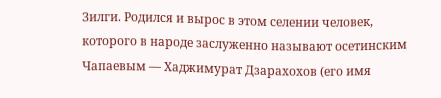Зилги. Родился и вырос в этом селении человек, которого в народе заслуженно называют осетинским Чапаевым — Хаджимурат Дзарахохов (его имя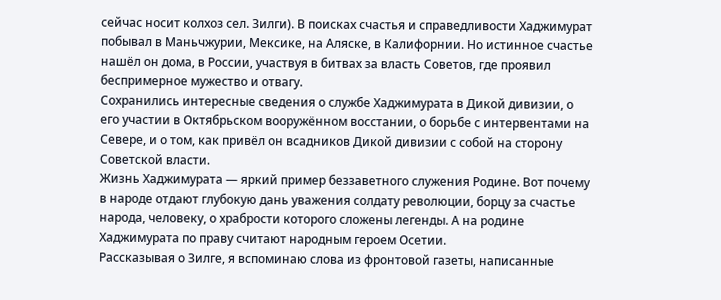сейчас носит колхоз сел. Зилги). В поисках счастья и справедливости Хаджимурат побывал в Маньчжурии, Мексике, на Аляске, в Калифорнии. Но истинное счастье нашёл он дома, в России, участвуя в битвах за власть Советов, где проявил беспримерное мужество и отвагу.
Сохранились интересные сведения о службе Хаджимурата в Дикой дивизии, о его участии в Октябрьском вооружённом восстании, о борьбе с интервентами на Севере, и о том, как привёл он всадников Дикой дивизии с собой на сторону Советской власти.
Жизнь Хаджимурата — яркий пример беззаветного служения Родине. Вот почему в народе отдают глубокую дань уважения солдату революции, борцу за счастье народа, человеку, о храбрости которого сложены легенды. А на родине Хаджимурата по праву считают народным героем Осетии.
Рассказывая о Зилге, я вспоминаю слова из фронтовой газеты, написанные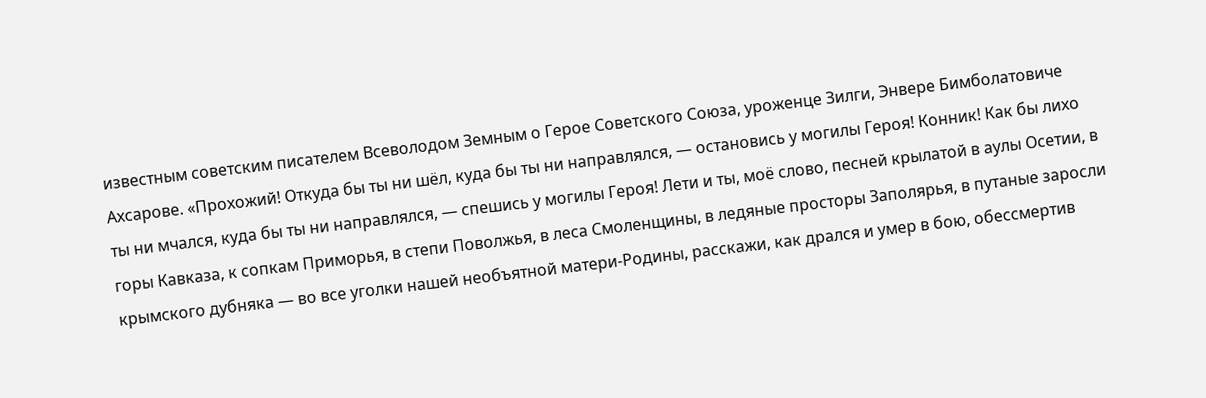известным советским писателем Всеволодом Земным о Герое Советского Союза, уроженце Зилги, Энвере Бимболатовиче Ахсарове. «Прохожий! Откуда бы ты ни шёл, куда бы ты ни направлялся, — остановись у могилы Героя! Конник! Как бы лихо ты ни мчался, куда бы ты ни направлялся, — спешись у могилы Героя! Лети и ты, моё слово, песней крылатой в аулы Осетии, в горы Кавказа, к сопкам Приморья, в степи Поволжья, в леса Смоленщины, в ледяные просторы Заполярья, в путаные заросли крымского дубняка — во все уголки нашей необъятной матери-Родины, расскажи, как дрался и умер в бою, обессмертив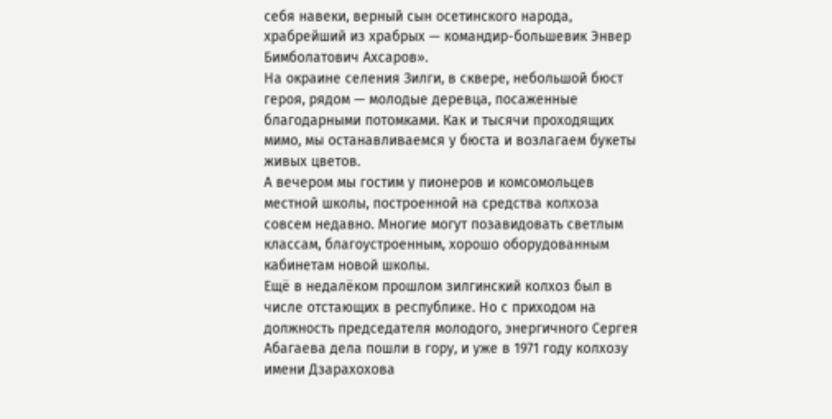себя навеки, верный сын осетинского народа, храбрейший из храбрых — командир-большевик Энвер Бимболатович Ахсаров».
На окраине селения Зилги, в сквере, небольшой бюст героя, рядом — молодые деревца, посаженные благодарными потомками. Как и тысячи проходящих мимо, мы останавливаемся у бюста и возлагаем букеты живых цветов.
А вечером мы гостим у пионеров и комсомольцев местной школы, построенной на средства колхоза совсем недавно. Многие могут позавидовать светлым классам, благоустроенным, хорошо оборудованным кабинетам новой школы.
Ещё в недалёком прошлом зилгинский колхоз был в числе отстающих в республике. Но с приходом на должность председателя молодого, энергичного Сергея Абагаева дела пошли в гору, и уже в 1971 году колхозу имени Дзарахохова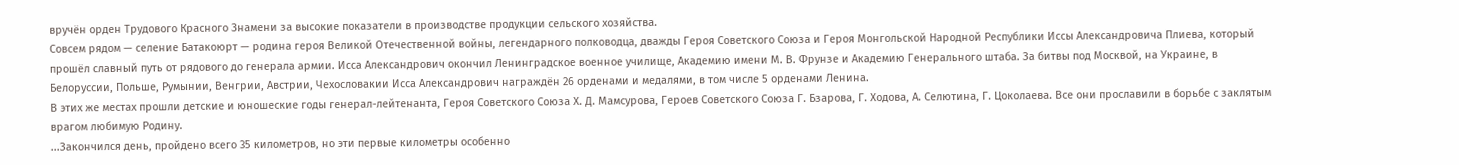вручён орден Трудового Красного Знамени за высокие показатели в производстве продукции сельского хозяйства.
Совсем рядом — селение Батакоюрт — родина героя Великой Отечественной войны, легендарного полководца, дважды Героя Советского Союза и Героя Монгольской Народной Республики Иссы Александровича Плиева, который прошёл славный путь от рядового до генерала армии. Исса Александрович окончил Ленинградское военное училище, Академию имени М. В. Фрунзе и Академию Генерального штаба. За битвы под Москвой, на Украине, в Белоруссии, Польше, Румынии, Венгрии, Австрии, Чехословакии Исса Александрович награждён 26 орденами и медалями, в том числе 5 орденами Ленина.
В этих же местах прошли детские и юношеские годы генерал-лейтенанта, Героя Советского Союза Х. Д. Мамсурова, Героев Советского Союза Г. Бзарова, Г. Ходова, А. Селютина, Г. Цоколаева. Все они прославили в борьбе с заклятым врагом любимую Родину.
...Закончился день, пройдено всего 35 километров, но эти первые километры особенно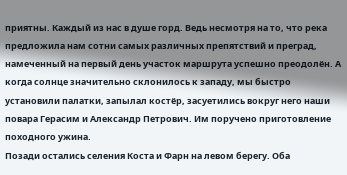приятны. Каждый из нас в душе горд. Ведь несмотря на то, что река предложила нам сотни самых различных препятствий и преград, намеченный на первый день участок маршрута успешно преодолён. А когда солнце значительно склонилось к западу, мы быстро установили палатки, запылал костёр, засуетились вокруг него наши повара Герасим и Александр Петрович. Им поручено приготовление походного ужина.
Позади остались селения Коста и Фарн на левом берегу. Оба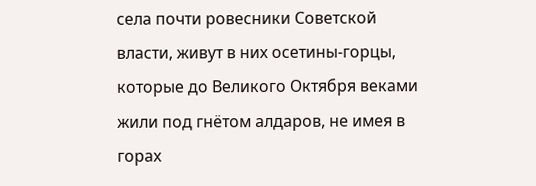села почти ровесники Советской власти, живут в них осетины-горцы, которые до Великого Октября веками жили под гнётом алдаров, не имея в горах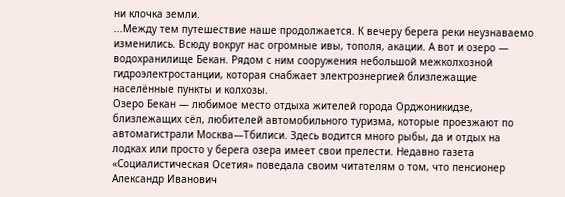ни клочка земли.
...Между тем путешествие наше продолжается. К вечеру берега реки неузнаваемо изменились. Всюду вокруг нас огромные ивы, тополя, акации. А вот и озеро — водохранилище Бекан. Рядом с ним сооружения небольшой межколхозной гидроэлектростанции, которая снабжает электроэнергией близлежащие населённые пункты и колхозы.
Озеро Бекан — любимое место отдыха жителей города Орджоникидзе, близлежащих сёл, любителей автомобильного туризма, которые проезжают по автомагистрали Москва—Тбилиси. Здесь водится много рыбы, да и отдых на лодках или просто у берега озера имеет свои прелести. Недавно газета «Социалистическая Осетия» поведала своим читателям о том, что пенсионер Александр Иванович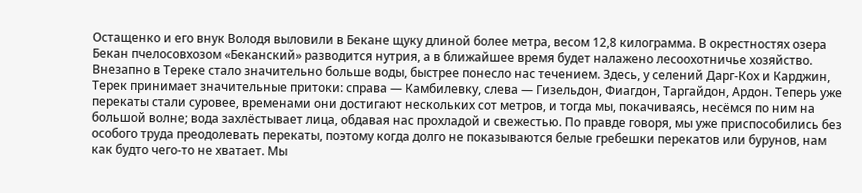Остащенко и его внук Володя выловили в Бекане щуку длиной более метра, весом 12,8 килограмма. В окрестностях озера Бекан пчелосовхозом «Беканский» разводится нутрия, а в ближайшее время будет налажено лесоохотничье хозяйство.
Внезапно в Тереке стало значительно больше воды, быстрее понесло нас течением. Здесь, у селений Дарг-Кох и Карджин, Терек принимает значительные притоки: справа — Камбилевку, слева — Гизельдон, Фиагдон, Таргайдон, Ардон. Теперь уже перекаты стали суровее, временами они достигают нескольких сот метров, и тогда мы, покачиваясь, несёмся по ним на большой волне; вода захлёстывает лица, обдавая нас прохладой и свежестью. По правде говоря, мы уже приспособились без особого труда преодолевать перекаты, поэтому когда долго не показываются белые гребешки перекатов или бурунов, нам как будто чего-то не хватает. Мы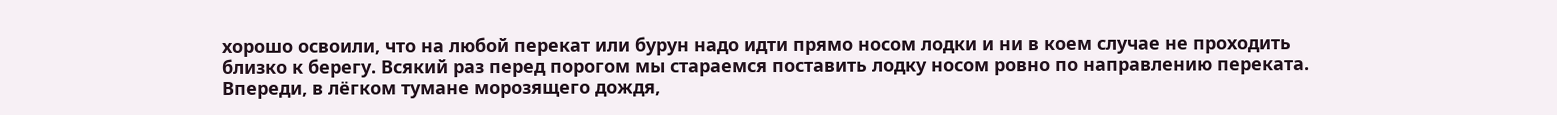хорошо освоили, что на любой перекат или бурун надо идти прямо носом лодки и ни в коем случае не проходить близко к берегу. Всякий раз перед порогом мы стараемся поставить лодку носом ровно по направлению переката.
Впереди, в лёгком тумане морозящего дождя,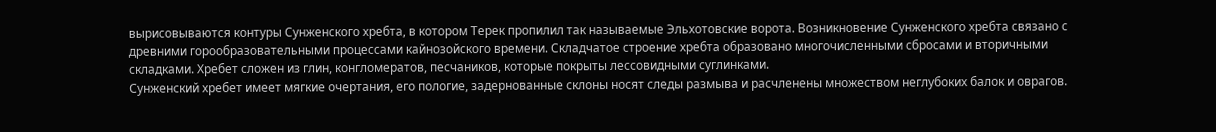вырисовываются контуры Сунженского хребта, в котором Терек пропилил так называемые Эльхотовские ворота. Возникновение Сунженского хребта связано с древними горообразовательными процессами кайнозойского времени. Складчатое строение хребта образовано многочисленными сбросами и вторичными складками. Хребет сложен из глин, конгломератов, песчаников, которые покрыты лессовидными суглинками.
Сунженский хребет имеет мягкие очертания, его пологие, задернованные склоны носят следы размыва и расчленены множеством неглубоких балок и оврагов.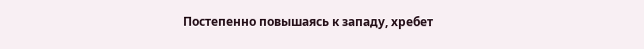Постепенно повышаясь к западу, хребет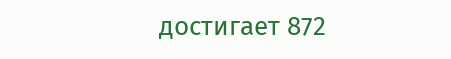достигает 872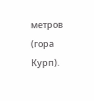метров (гора Курп).